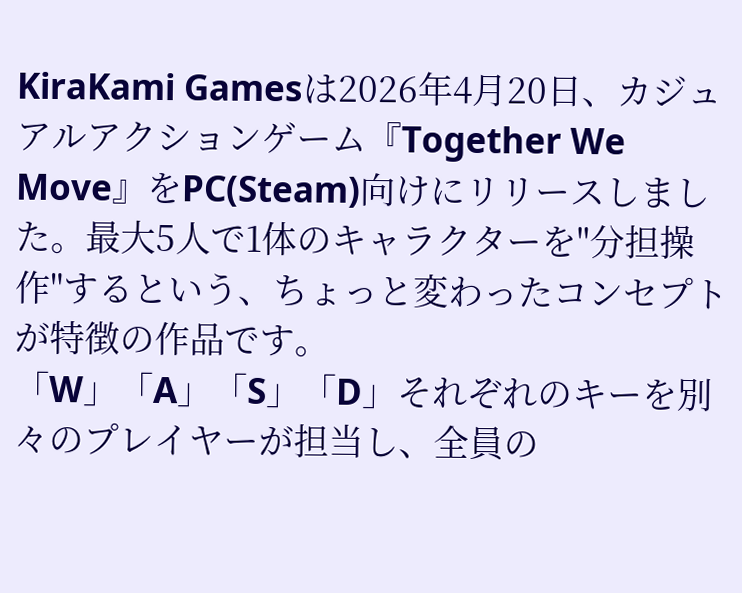KiraKami Gamesは2026年4月20日、カジュアルアクションゲーム『Together We Move』をPC(Steam)向けにリリースしました。最大5人で1体のキャラクターを"分担操作"するという、ちょっと変わったコンセプトが特徴の作品です。
「W」「A」「S」「D」それぞれのキーを別々のプレイヤーが担当し、全員の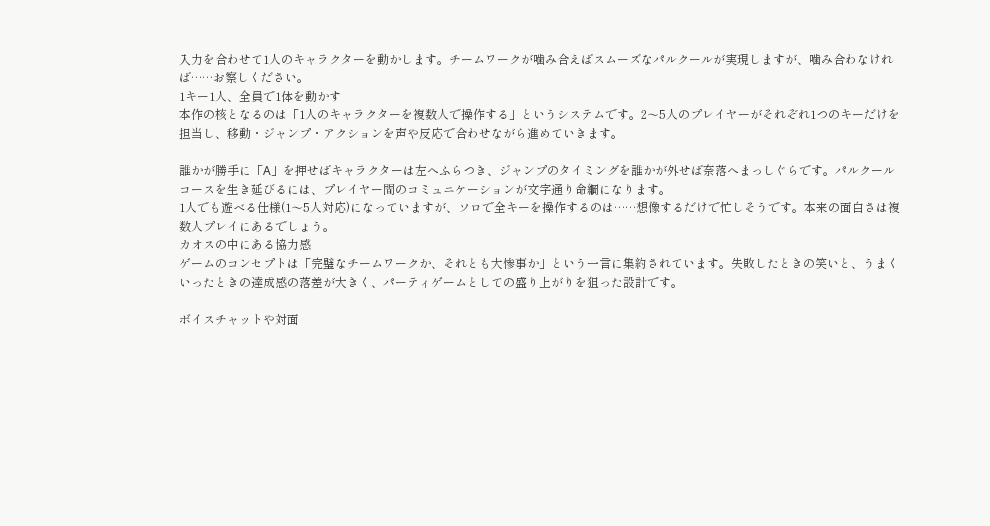入力を合わせて1人のキャラクターを動かします。チームワークが噛み合えばスムーズなパルクールが実現しますが、噛み合わなければ……お察しください。
1キー1人、全員で1体を動かす
本作の核となるのは「1人のキャラクターを複数人で操作する」というシステムです。2〜5人のプレイヤーがそれぞれ1つのキーだけを担当し、移動・ジャンプ・アクションを声や反応で合わせながら進めていきます。

誰かが勝手に「A」を押せばキャラクターは左へふらつき、ジャンプのタイミングを誰かが外せば奈落へまっしぐらです。パルクールコースを生き延びるには、プレイヤー間のコミュニケーションが文字通り命綱になります。
1人でも遊べる仕様(1〜5人対応)になっていますが、ソロで全キーを操作するのは……想像するだけで忙しそうです。本来の面白さは複数人プレイにあるでしょう。
カオスの中にある協力感
ゲームのコンセプトは「完璧なチームワークか、それとも大惨事か」という一言に集約されています。失敗したときの笑いと、うまくいったときの達成感の落差が大きく、パーティゲームとしての盛り上がりを狙った設計です。

ボイスチャットや対面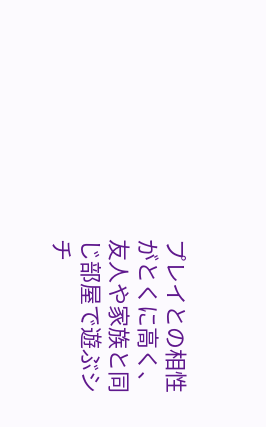プレイとの相性がとくに高く、友人や家族と同じ部屋で遊ぶシチ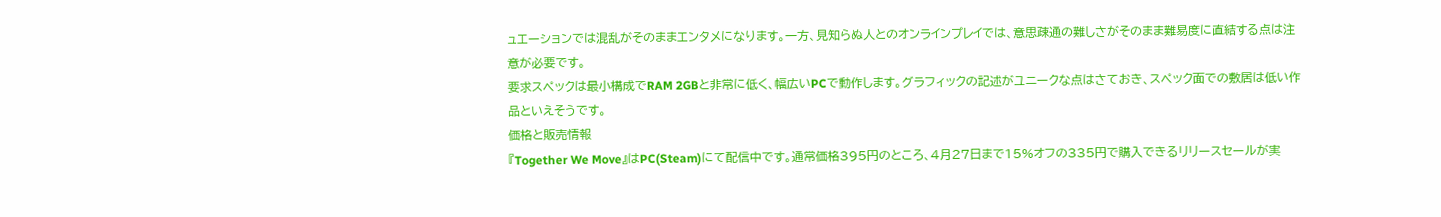ュエーションでは混乱がそのままエンタメになります。一方、見知らぬ人とのオンラインプレイでは、意思疎通の難しさがそのまま難易度に直結する点は注意が必要です。
要求スペックは最小構成でRAM 2GBと非常に低く、幅広いPCで動作します。グラフィックの記述がユニークな点はさておき、スペック面での敷居は低い作品といえそうです。
価格と販売情報
『Together We Move』はPC(Steam)にて配信中です。通常価格395円のところ、4月27日まで15%オフの335円で購入できるリリースセールが実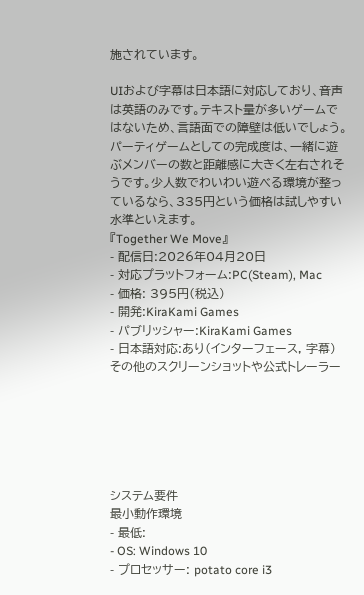施されています。

UIおよび字幕は日本語に対応しており、音声は英語のみです。テキスト量が多いゲームではないため、言語面での障壁は低いでしょう。
パーティゲームとしての完成度は、一緒に遊ぶメンバーの数と距離感に大きく左右されそうです。少人数でわいわい遊べる環境が整っているなら、335円という価格は試しやすい水準といえます。
『Together We Move』
- 配信日:2026年04月20日
- 対応プラットフォーム:PC(Steam), Mac
- 価格: 395円(税込)
- 開発:KiraKami Games
- パブリッシャー:KiraKami Games
- 日本語対応:あり(インターフェース, 字幕)
その他のスクリーンショットや公式トレーラー






システム要件
最小動作環境
- 最低:
- OS: Windows 10
- プロセッサー: potato core i3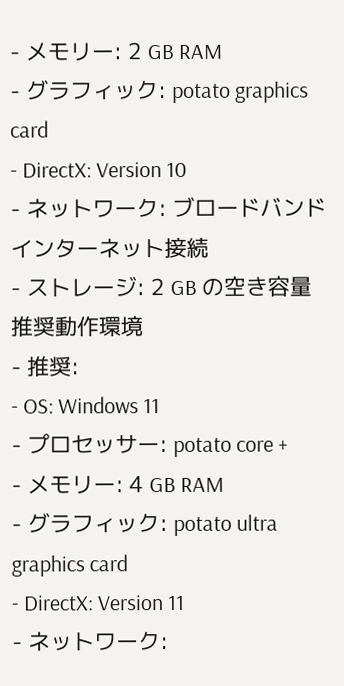- メモリー: 2 GB RAM
- グラフィック: potato graphics card
- DirectX: Version 10
- ネットワーク: ブロードバンドインターネット接続
- ストレージ: 2 GB の空き容量
推奨動作環境
- 推奨:
- OS: Windows 11
- プロセッサー: potato core +
- メモリー: 4 GB RAM
- グラフィック: potato ultra graphics card
- DirectX: Version 11
- ネットワーク: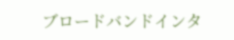ブロードバンドインタ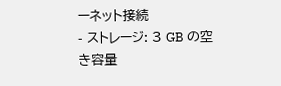ーネット接続
- ストレージ: 3 GB の空き容量